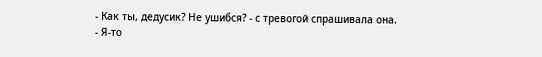- Как ты, дедусик? Не ушибся? - с тревогой спрашивала она.
- Я-то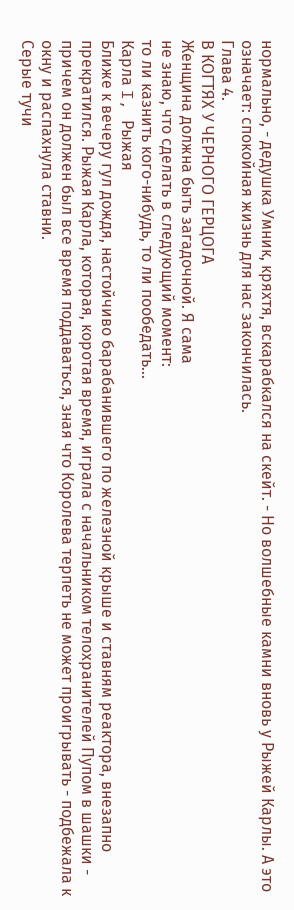нормально, - дедушка Умник, кряхтя, вскарабкался на скейт. - Но волшебные камни вновь у Рыжей Карлы. А это означает: спокойная жизнь для нас закончилась.
Глава 4.
В КОГТЯХ У ЧЕРНОГО ГЕРЦОГА
Женщина должна быть загадочной. Я сама
не знаю, что сделать в следующий момент:
то ли казнить кого-нибудь, то ли пообедать...
Карла I, Рыжая
Ближе к вечеру гул дождя, настойчиво барабанившего по железной крыше и ставням реактора, внезапно прекратился. Рыжая Карла, которая, коротая время, играла с начальником телохранителей Пупом в шашки - причем он должен был все время поддаваться, зная что Королева терпеть не может проигрывать - подбежала к окну и распахнула ставни.
Серые тучи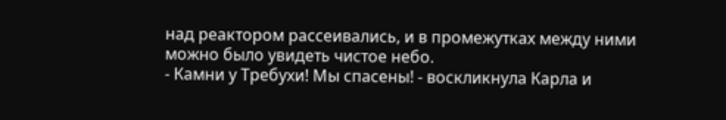над реактором рассеивались, и в промежутках между ними можно было увидеть чистое небо.
- Камни у Требухи! Мы спасены! - воскликнула Карла и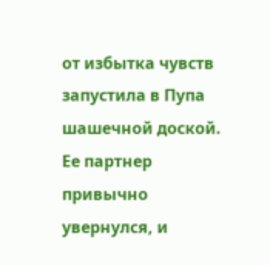от избытка чувств запустила в Пупа шашечной доской.
Ее партнер привычно увернулся, и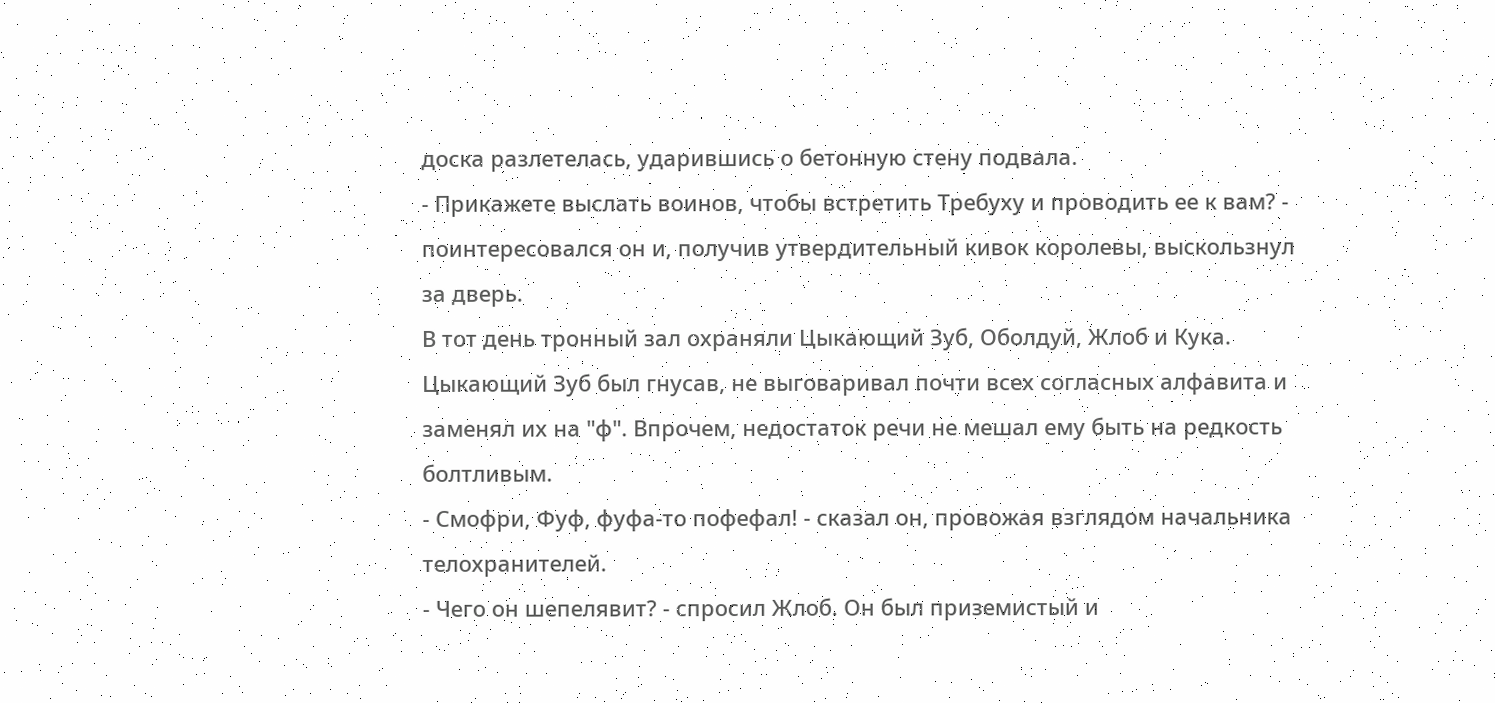доска разлетелась, ударившись о бетонную стену подвала.
- Прикажете выслать воинов, чтобы встретить Требуху и проводить ее к вам? - поинтересовался он и, получив утвердительный кивок королевы, выскользнул за дверь.
В тот день тронный зал охраняли Цыкающий Зуб, Оболдуй, Жлоб и Кука. Цыкающий Зуб был гнусав, не выговаривал почти всех согласных алфавита и заменял их на "ф". Впрочем, недостаток речи не мешал ему быть на редкость болтливым.
- Смофри, Фуф, фуфа-то пофефал! - сказал он, провожая взглядом начальника телохранителей.
- Чего он шепелявит? - спросил Жлоб. Он был приземистый и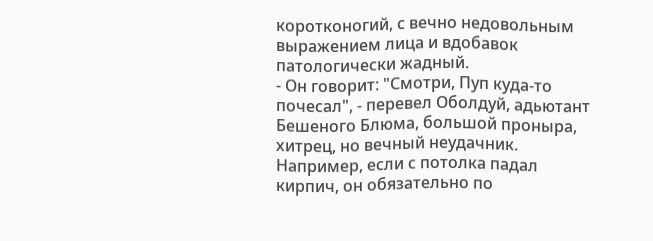коротконогий, с вечно недовольным выражением лица и вдобавок патологически жадный.
- Он говорит: "Смотри, Пуп куда-то почесал", - перевел Оболдуй, адьютант Бешеного Блюма, большой проныра, хитрец, но вечный неудачник. Например, если с потолка падал кирпич, он обязательно по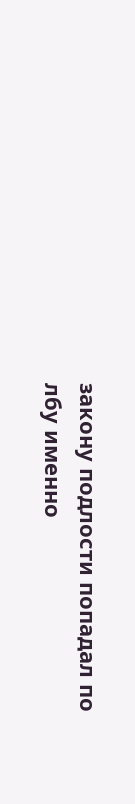закону подлости попадал по лбу именно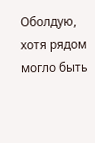Оболдую, хотя рядом могло быть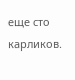еще сто карликов.